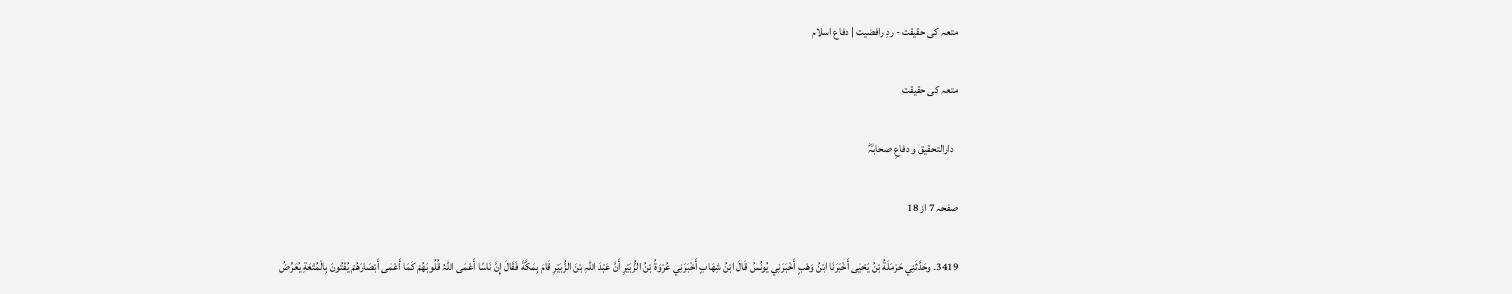متعہ کی حقیقت - ردِ رافضیت | دفاع اسلام

متعہ کی حقیقت

  دارالتحقیق و دفاعِ صحابہؓ

صفحہ 7 از 18

3419۔ وحَدَّثَنِي حَرْمَلَةُ بْنُ يَحْيٰی أَخْبَرَنَا ابْنُ وَهْبٍ أَخْبَرَنِي يُونُسُ قَالَ ابْنُ شِهَابٍ أَخْبَرَنِي عُرْوَةُ بْنُ الزُّبَيْرِ أَنَّ عَبْدَ اللہِ بْنَ الزُّبَيْرِ قَامَ بِمَکَّةَ فَقَالَ إِنَّ نَاسًا أَعْمَی اللہُ قُلُوبَهُمْ کَمَا أَعْمٰی أَبْصَارَهُمْ يُفْتُونَ بِالْمُتْعَةِ يُعَرِّضُ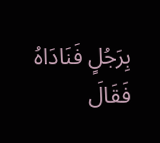بِرَجُلٍ فَنَادَاهُ فَقَالَ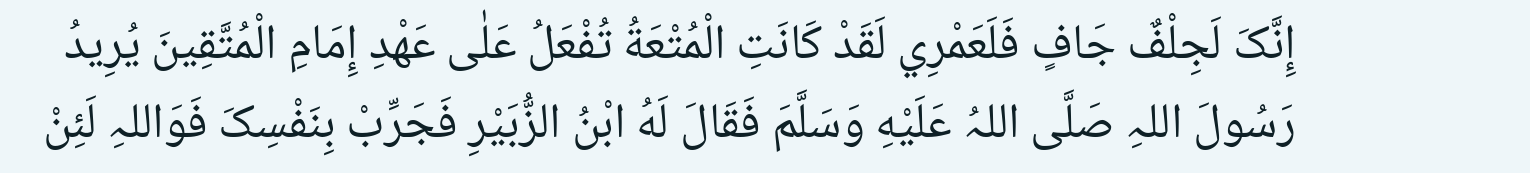إِنَّکَ لَجِلْفٌ جَافٍ فَلَعَمْرِي لَقَدْ کَانَتِ الْمُتْعَةُ تُفْعَلُ عَلٰی عَهْدِ إِمَامِ الْمُتَّقِينَ يُرِيدُ رَسُولَ اللہِ صَلَّی اللہُ عَلَيْهِ وَسَلَّمَ فَقَالَ لَهُ ابْنُ الزُّبَيْرِ فَجَرِّبْ بِنَفْسِکَ فَوَاللہِ لَئِنْ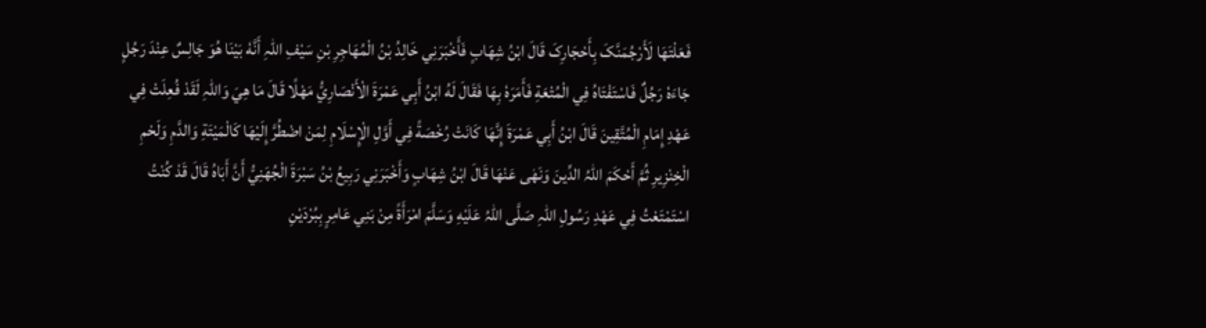فَعَلْتَهَا لَأَرْجُمَنَّکَ بِأَحْجَارِکَ قَالَ ابْنُ شِهَابٍ فَأَخْبَرَنِي خَالِدُ بْنُ الْمُهَاجِرِ بْنِ سَيْفِ اللہِ أَنَّهٗ بَيْنَا هُوَ جَالِسٌ عِنْدَ رَجُلٍ جَاءَهٗ رَجُلٌ فَاسْتَفْتَاهُ فِي الْمُتْعَةِ فَأَمَرَهٗ بِهَا فَقَالَ لَهُ ابْنُ أَبِي عَمْرَةَ الْأَنْصَارِيُّ مَهْلًا قَالَ مَا هِيَ وَاللہِ لَقَدْ فُعِلَتْ فِي عَهْدِ إِمَامِ الْمُتَّقِينَ قَالَ ابْنُ أَبِي عَمْرَةَ إِنَّهَا کَانَتْ رُخْصَةً فِي أَوَّلِ الْإِسْلَامِ لِمَنْ اضْطُرَّ إِلَيْهَا کَالْمَيْتَةِ وَالدَّمِ وَلَحْمِ الْخِنْزِيرِ ثُمَّ أَحْکَمَ اللہُ الدِّينَ وَنَهٰی عَنْهَا قَالَ ابْنُ شِهَابٍ وَأَخْبَرَنِي رَبِيعُ بْنُ سَبْرَةَ الْجُهَنِيُّ أَنَّ أَبَاهُ قَالَ قَدْ کُنْتُ اسْتَمْتَعْتُ فِي عَهْدِ رَسُولِ اللہِ صَلَّی اللہُ عَلَيْهِ وَسَلَّمَ امْرَأَةً مِنْ بَنِي عَامِرٍ بِبُرْدَيْنِ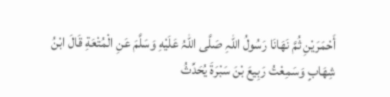أَحْمَرَيْنِ ثُمَّ نَهَانَا رَسُولُ اللہِ صَلَّی اللہُ عَلَيْهِ وَسَلَّمَ عَنِ الْمُتْعَةِ قَالَ ابْنُ شِهَابٍ وَسَمِعْتُ رَبِيعَ بْنَ سَبْرَةَ يُحَدِّثُ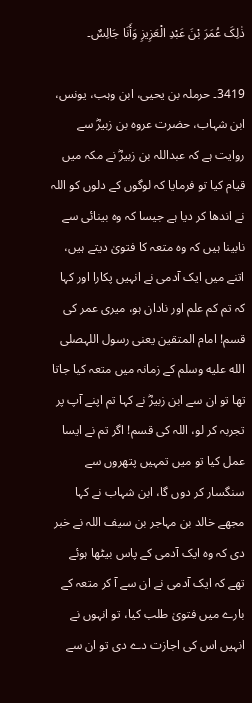ذٰلِکَ عُمَرَ بْنَ عَبْدِ الْعَزِيزِ وَأَنَا جَالِسٌ۔

3419۔ حرملہ بن یحیی، ابن وہب، یونس، ابن شہاب، حضرت عروہ بن زبیرؓ سے روایت ہے کہ عبداللہ بن زبیرؓ نے مکہ میں قیام کیا تو فرمایا کہ لوگوں کے دلوں کو اللہ نے اندھا کر دیا ہے جیسا کہ وہ بینائی سے نابینا ہیں کہ وہ متعہ کا فتویٰ دیتے ہیں، اتنے میں ایک آدمی نے انہیں پکارا اور کہا کہ تم کم علم اور نادان ہو، میری عمر کی قسم! امام المتقین یعنی رسول اللہصلى الله عليه وسلم کے زمانہ میں متعہ کیا جاتا تھا تو ان سے ابن زبیرؓ نے کہا تم اپنے آپ پر تجربہ کر لو، اللہ کی قسم! اگر تم نے ایسا عمل کیا تو میں تمہیں پتھروں سے سنگسار کر دوں گا، ابن شہاب نے کہا مجھے خالد بن مہاجر بن سیف اللہ نے خبر دی کہ وہ ایک آدمی کے پاس بیٹھا ہوئے تھے کہ ایک آدمی نے ان سے آ کر متعہ کے بارے میں فتویٰ طلب کیا، تو انہوں نے انہیں اس کی اجازت دے دی تو ان سے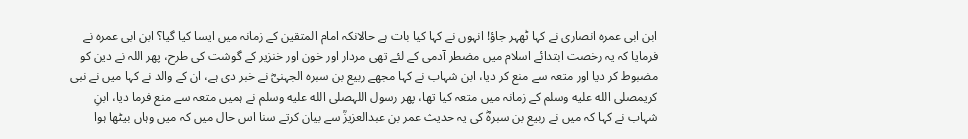ابن ابی عمرہ انصاری نے کہا ٹھہر جاؤ! انہوں نے کہا کیا بات ہے حالانکہ امام المتقین کے زمانہ میں ایسا کیا گیا؟ ابن ابی عمرہ نے فرمایا کہ یہ رخصت ابتدائے اسلام میں مضطر آدمی کے لئے تھی مردار اور خون اور خنزیر کے گوشت کی طرح، پھر اللہ نے دین کو مضبوط کر دیا اور متعہ سے منع کر دیا، ابن شہاب نے کہا مجھے ربیع بن سبرہ الجہنیؓ نے خبر دی ہے، ان کے والد نے کہا میں نے نبی کریمصلى الله عليه وسلم کے زمانہ میں متعہ کیا تھا، پھر رسول اللہصلى الله عليه وسلم نے ہمیں متعہ سے منع فرما دیا، ابنِ شہاب نے کہا کہ میں نے ربیع بن سبرہؓ کی یہ حدیث عمر بن عبدالعزیزؒ سے بیان کرتے سنا اس حال میں کہ میں وہاں بیٹھا ہوا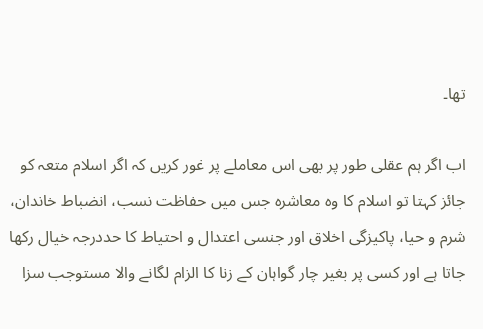تھا۔

اب اگر ہم عقلی طور پر بھی اس معاملے پر غور کریں کہ اگر اسلام متعہ کو جائز کہتا تو اسلام کا وہ معاشرہ جس میں حفاظت نسب، انضباط خاندان، شرم و حیا، پاکیزگی اخلاق اور جنسی اعتدال و احتیاط کا حددرجہ خیال رکھا جاتا ہے اور کسی پر بغیر چار گواہان کے زنا کا الزام لگانے والا مستوجب سزا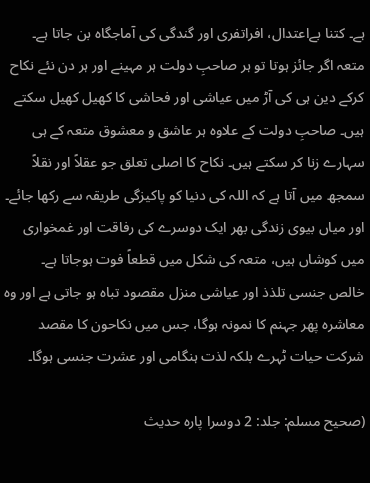ہے۔ کتنا بےاعتدال، افراتفری اور گندگی کی آماجگاہ بن جاتا ہے۔ متعہ اگر جائز ہوتا تو ہر صاحبِ دولت ہر مہینے اور ہر دن نئے نکاح کرکے دین ہی کی آڑ میں عیاشی اور فحاشی کا کھیل کھیل سکتے ہیں۔ صاحبِ دولت کے علاوہ ہر عاشق و معشوق متعہ کے ہی سہارے زنا کر سکتے ہیں۔ نکاح کا اصلی تعلق جو عقلاً اور نقلاً سمجھ میں آتا ہے کہ اللہ کی دنیا کو پاکیزگی طریقہ سے رکھا جائے۔ اور میاں بیوی زندگی بھر ایک دوسرے کی رفاقت اور غمخواری میں کوشاں ہیں، متعہ کی شکل میں قطعاً فوت ہوجاتا ہے۔ خالص جنسی تلذذ اور عیاشی منزل مقصود تباہ ہو جاتی ہے اور وہ معاشرہ پھر جہنم کا نمونہ ہوگا، جس میں نکاحون کا مقصد شرکت حیات ٹہرے بلکہ لذت ہنگامی اور عشرت جنسی ہوگا۔

(صحیح مسلم: جلد: 2 دوسرا پارہ حدیث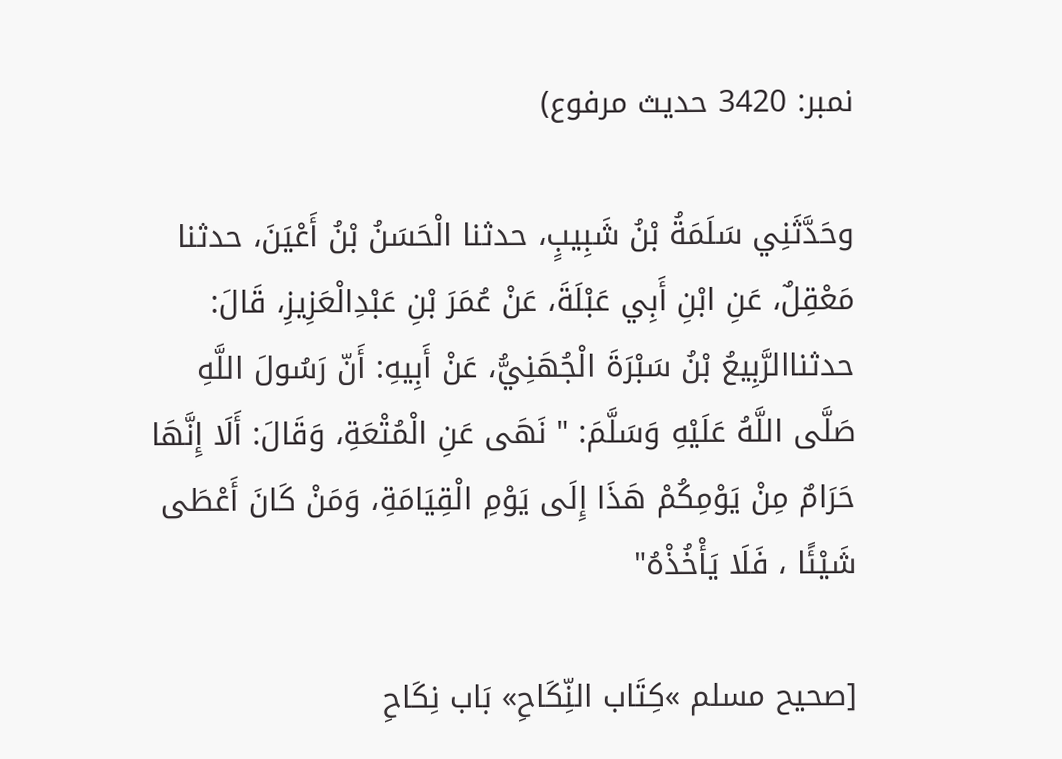نمبر: 3420 حدیث مرفوع)

وحَدَّثَنِي سَلَمَةُ بْنُ شَبِيبٍ، حدثنا الْحَسَنُ بْنُ أَعْيَنَ، حدثنا مَعْقِلٌ، عَنِ ابْنِ أَبِي عَبْلَةَ، عَنْ عُمَرَ بْنِ عَبْدِالْعَزِيزِ، قَالَ: حدثناالرَّبِيعُ بْنُ سَبْرَةَ الْجُهَنِيُّ، عَنْ أَبِيهِ: أَنّ رَسُولَ اللَّهِ صَلَّى اللَّهُ عَلَيْهِ وَسَلَّمَ: " نَهَى عَنِ الْمُتْعَةِ، وَقَالَ: أَلَا إِنَّهَا حَرَامٌ مِنْ يَوْمِكُمْ هَذَا إِلَى يَوْمِ الْقِيَامَةِ، وَمَنْ كَانَ أَعْطَى شَيْئًا ، فَلَا يَأْخُذْهُ"

[صحيح مسلم »كِتَاب النِّكَاحِ» بَاب نِكَاحِ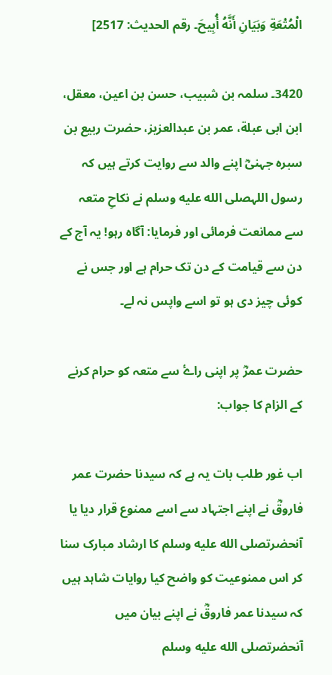الْمُتْعَةِ وَبَيَانِ أَنَّهُ أُبِيحَ۔ رقم الحديث: 2517]

3420۔ سلمہ بن شبیب، حسن بن اعین، معقل، ابن ابی عبلة، عمر بن عبدالعزیز، حضرت ربیع بن سبرہ جہنیؓ اپنے والد سے روایت کرتے ہیں کہ رسول اللہصلى الله عليه وسلم نے نکاحِ متعہ سے ممانعت فرمائی اور فرمایا: آگاہ رہو! یہ آج کے دن سے قیامت کے دن تک حرام ہے اور جس نے کوئی چیز دی ہو تو اسے واپس نہ لے۔

حضرت عمرؓ پر اپنی راۓ سے متعہ کو حرام کرنے کے الزام کا جواب:

اب غور طلب بات یہ ہے کہ سیدنا حضرت عمر فاروقؓ نے اپنے اجتہاد سے اسے ممنوع قرار دیا یا آنحضرتصلى الله عليه وسلم کا ارشاد مبارک سنا کر اس ممنوعیت کو واضح کیا روایات شاہد ہیں کہ سیدنا عمر فاروقؓ نے اپنے بیان میں آنحضرتصلى الله عليه وسلم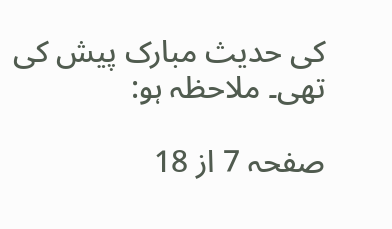کی حدیث مبارک پیش کی تھی۔ ملاحظہ ہو:

صفحہ 7 از 18